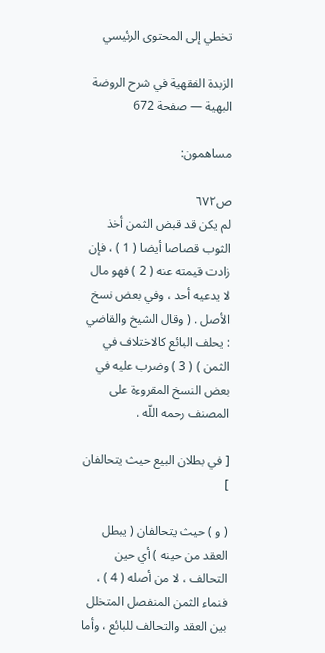تخطي إلى المحتوى الرئيسي

الزبدة الفقهية في شرح الروضة البهية — صفحة 672

مساهمون:

ص٦٧٢
لم يكن قد قبض الثمن أخذ الثوب قصاصا أيضا ( 1 ) ، فإن زادت قيمته عنه ( 2 ) فهو مال لا يدعيه أحد ، وفي بعض نسخ الأصل . ( وقال الشيخ والقاضي : يحلف البائع كالاختلاف في الثمن ) ( 3 ) وضرب عليه في بعض النسخ المقروءة على المصنف رحمه اللّه .

[ في بطلان البيع حيث يتحالفان ]

( و ) حيث يتحالفان ( يبطل العقد من حينه ) أي حين التحالف ، لا من أصله ( 4 ) ، فنماء الثمن المنفصل المتخلل بين العقد والتحالف للبائع ، وأما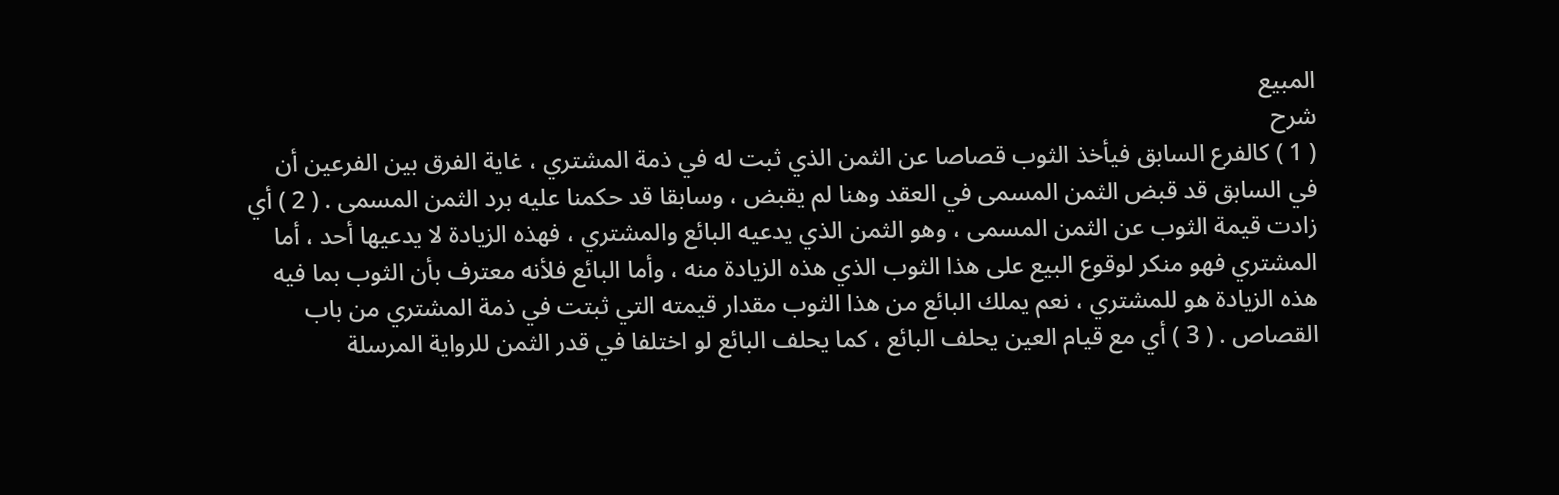المبيع
شرح
( 1 ) كالفرع السابق فيأخذ الثوب قصاصا عن الثمن الذي ثبت له في ذمة المشتري ، غاية الفرق بين الفرعين أن في السابق قد قبض الثمن المسمى في العقد وهنا لم يقبض ، وسابقا قد حكمنا عليه برد الثمن المسمى . ( 2 ) أي زادت قيمة الثوب عن الثمن المسمى ، وهو الثمن الذي يدعيه البائع والمشتري ، فهذه الزيادة لا يدعيها أحد ، أما المشتري فهو منكر لوقوع البيع على هذا الثوب الذي هذه الزيادة منه ، وأما البائع فلأنه معترف بأن الثوب بما فيه هذه الزيادة هو للمشتري ، نعم يملك البائع من هذا الثوب مقدار قيمته التي ثبتت في ذمة المشتري من باب القصاص . ( 3 ) أي مع قيام العين يحلف البائع ، كما يحلف البائع لو اختلفا في قدر الثمن للرواية المرسلة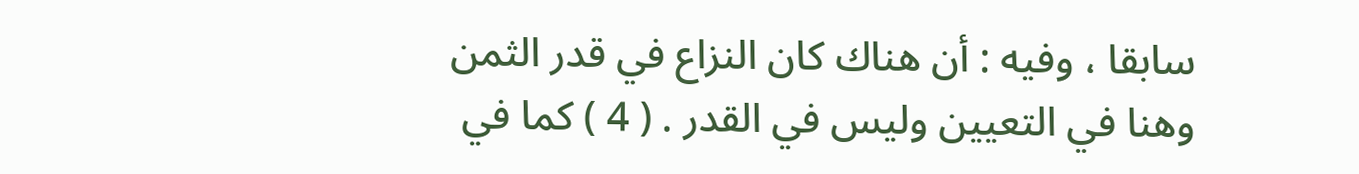سابقا ، وفيه : أن هناك كان النزاع في قدر الثمن وهنا في التعيين وليس في القدر . ( 4 ) كما في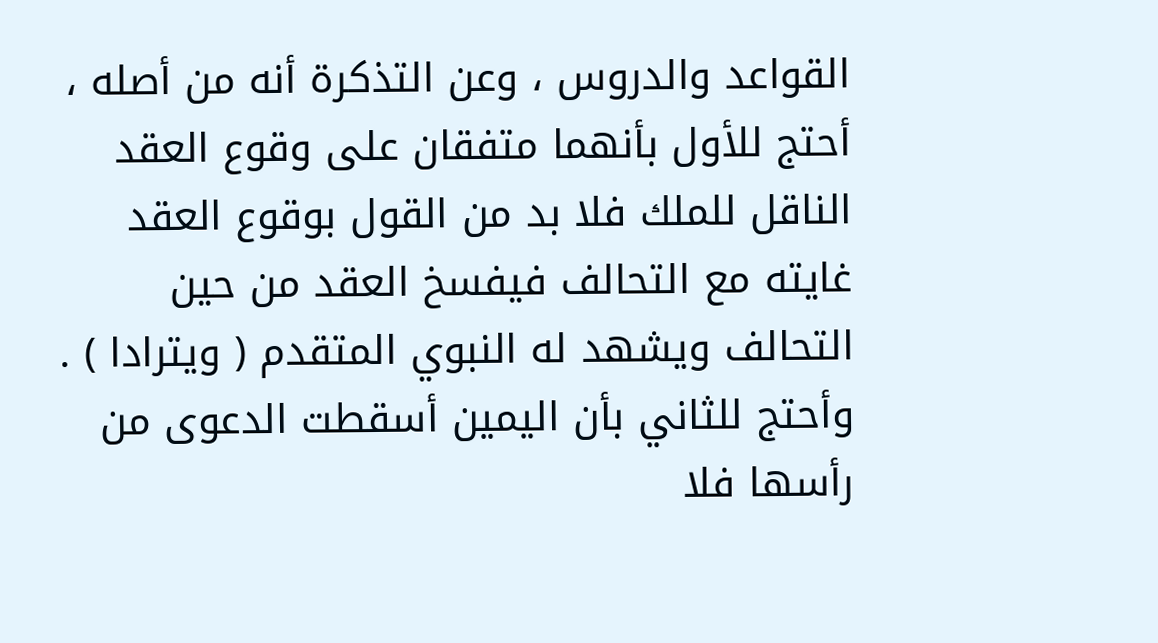القواعد والدروس ، وعن التذكرة أنه من أصله ، أحتج للأول بأنهما متفقان على وقوع العقد الناقل للملك فلا بد من القول بوقوع العقد غايته مع التحالف فيفسخ العقد من حين التحالف ويشهد له النبوي المتقدم ( ويترادا ) . وأحتج للثاني بأن اليمين أسقطت الدعوى من رأسها فلا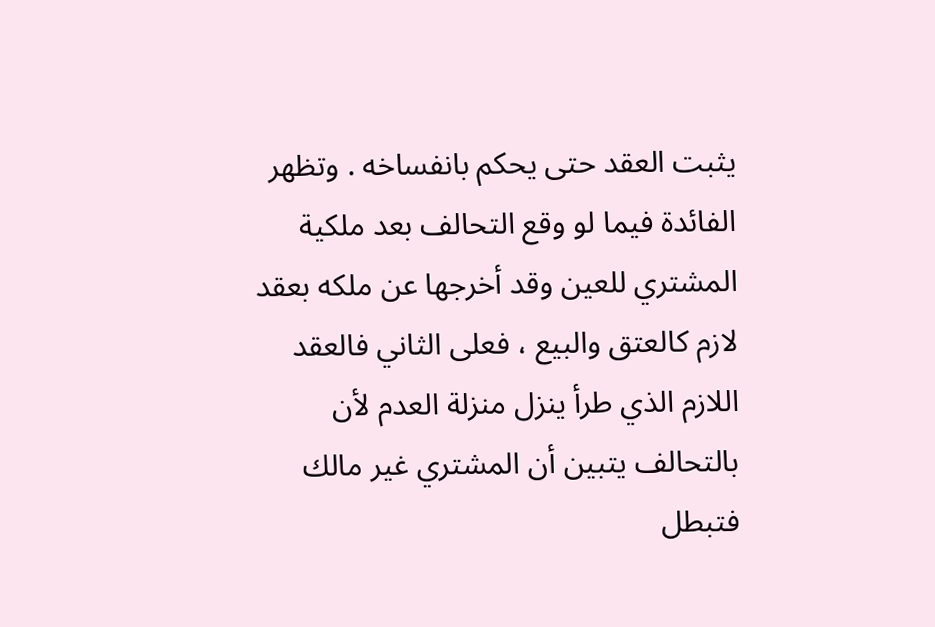يثبت العقد حتى يحكم بانفساخه . وتظهر الفائدة فيما لو وقع التحالف بعد ملكية المشتري للعين وقد أخرجها عن ملكه بعقد لازم كالعتق والبيع ، فعلى الثاني فالعقد اللازم الذي طرأ ينزل منزلة العدم لأن بالتحالف يتبين أن المشتري غير مالك فتبطل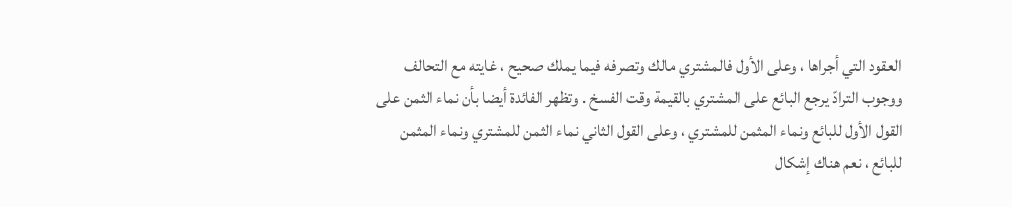العقود التي أجراها ، وعلى الأول فالمشتري مالك وتصرفه فيما يملك صحيح ، غايته مع التحالف ووجوب الترادّ يرجع البائع على المشتري بالقيمة وقت الفسخ . وتظهر الفائدة أيضا بأن نماء الثمن على القول الأول للبائع ونماء المثمن للمشتري ، وعلى القول الثاني نماء الثمن للمشتري ونماء المثمن للبائع ، نعم هناك إشكال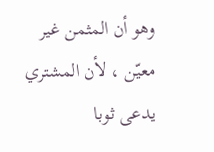وهو أن المثمن غير معيّن ، لأن المشتري يدعى ثوبا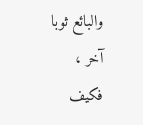والبائع ثوبا آخر ، فكيف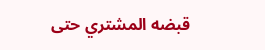قبضه المشتري حتى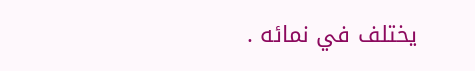يختلف في نمائه .